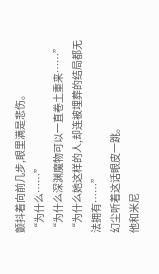颤抖着向前几步,眼里满是悲伤。
“为什么……”
“为什么深渊魔物可以一直卷土重来……”
“为什么她这样的人,却连被埋葬的结局都无法拥有……”
幻尘听着这话眼皮一跳。
他和米尼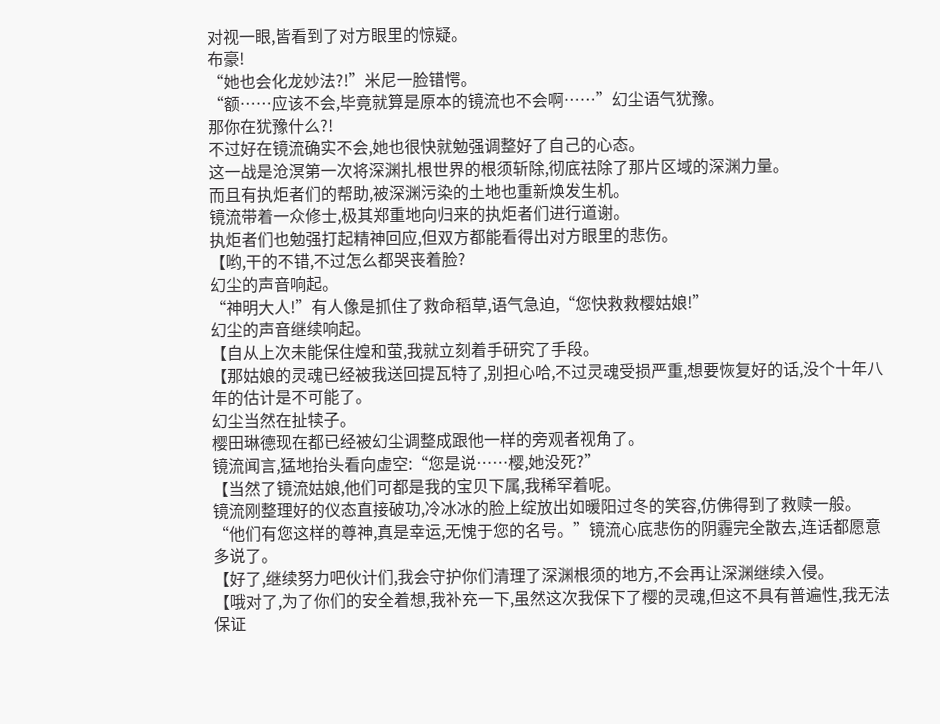对视一眼,皆看到了对方眼里的惊疑。
布豪!
“她也会化龙妙法?!”米尼一脸错愕。
“额……应该不会,毕竟就算是原本的镜流也不会啊……”幻尘语气犹豫。
那你在犹豫什么?!
不过好在镜流确实不会,她也很快就勉强调整好了自己的心态。
这一战是沧溟第一次将深渊扎根世界的根须斩除,彻底祛除了那片区域的深渊力量。
而且有执炬者们的帮助,被深渊污染的土地也重新焕发生机。
镜流带着一众修士,极其郑重地向归来的执炬者们进行道谢。
执炬者们也勉强打起精神回应,但双方都能看得出对方眼里的悲伤。
【哟,干的不错,不过怎么都哭丧着脸?
幻尘的声音响起。
“神明大人!”有人像是抓住了救命稻草,语气急迫,“您快救救樱姑娘!”
幻尘的声音继续响起。
【自从上次未能保住煌和萤,我就立刻着手研究了手段。
【那姑娘的灵魂已经被我送回提瓦特了,别担心哈,不过灵魂受损严重,想要恢复好的话,没个十年八年的估计是不可能了。
幻尘当然在扯犊子。
樱田琳德现在都已经被幻尘调整成跟他一样的旁观者视角了。
镜流闻言,猛地抬头看向虚空:“您是说……樱,她没死?”
【当然了镜流姑娘,他们可都是我的宝贝下属,我稀罕着呢。
镜流刚整理好的仪态直接破功,冷冰冰的脸上绽放出如暖阳过冬的笑容,仿佛得到了救赎一般。
“他们有您这样的尊神,真是幸运,无愧于您的名号。”镜流心底悲伤的阴霾完全散去,连话都愿意多说了。
【好了,继续努力吧伙计们,我会守护你们清理了深渊根须的地方,不会再让深渊继续入侵。
【哦对了,为了你们的安全着想,我补充一下,虽然这次我保下了樱的灵魂,但这不具有普遍性,我无法保证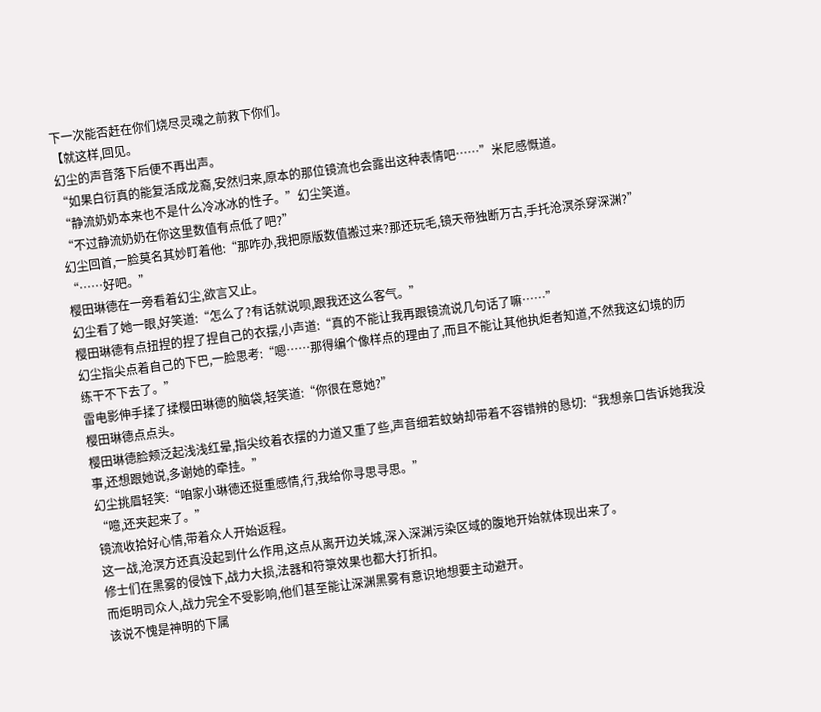下一次能否赶在你们烧尽灵魂之前救下你们。
【就这样,回见。
幻尘的声音落下后便不再出声。
“如果白衍真的能复活成龙裔,安然归来,原本的那位镜流也会露出这种表情吧……”米尼感慨道。
“静流奶奶本来也不是什么冷冰冰的性子。”幻尘笑道。
“不过静流奶奶在你这里数值有点低了吧?”
幻尘回首,一脸莫名其妙盯着他:“那咋办,我把原版数值搬过来?那还玩毛,镜天帝独断万古,手托沧溟杀穿深渊?”
“……好吧。”
樱田琳德在一旁看着幻尘,欲言又止。
幻尘看了她一眼,好笑道:“怎么了?有话就说呗,跟我还这么客气。”
樱田琳德有点扭捏的捏了捏自己的衣摆,小声道:“真的不能让我再跟镜流说几句话了嘛……”
幻尘指尖点着自己的下巴,一脸思考:“嗯……那得编个像样点的理由了,而且不能让其他执炬者知道,不然我这幻境的历练干不下去了。”
雷电影伸手揉了揉樱田琳德的脑袋,轻笑道:“你很在意她?”
樱田琳德点点头。
樱田琳德脸颊泛起浅浅红晕,指尖绞着衣摆的力道又重了些,声音细若蚊蚋却带着不容错辨的恳切:“我想亲口告诉她我没事,还想跟她说,多谢她的牵挂。”
幻尘挑眉轻笑:“咱家小琳德还挺重感情,行,我给你寻思寻思。”
“噫,还夹起来了。”
镜流收拾好心情,带着众人开始返程。
这一战,沧溟方还真没起到什么作用,这点从离开边关城,深入深渊污染区域的腹地开始就体现出来了。
修士们在黑雾的侵蚀下,战力大损,法器和符箓效果也都大打折扣。
而炬明司众人,战力完全不受影响,他们甚至能让深渊黑雾有意识地想要主动避开。
该说不愧是神明的下属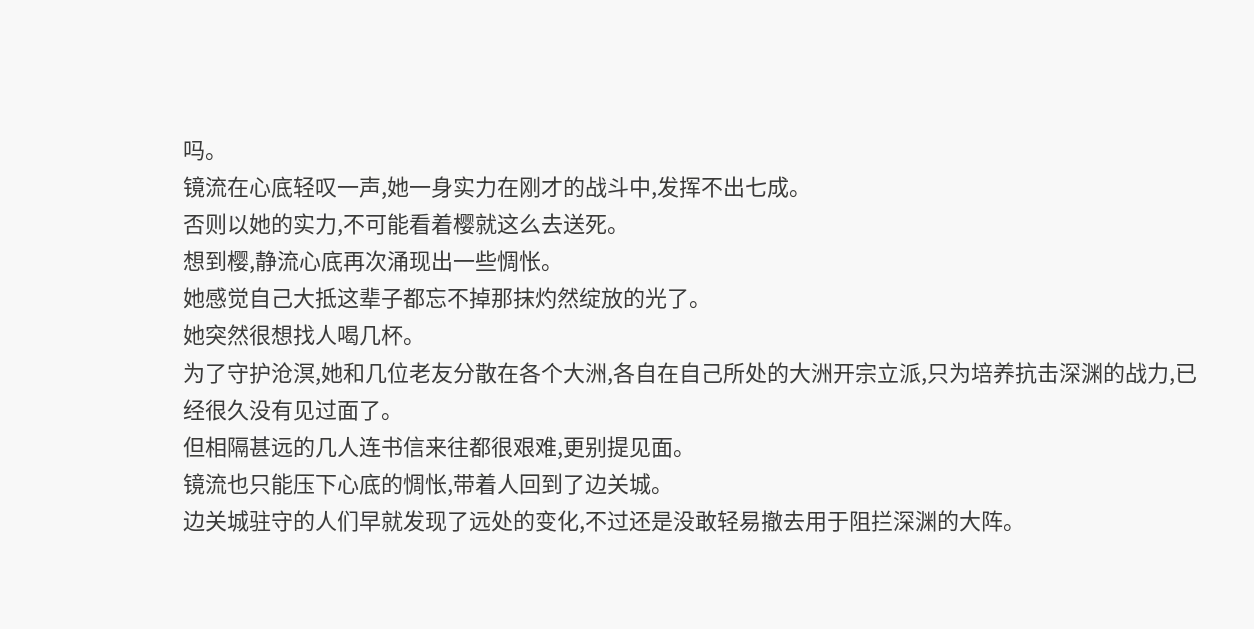吗。
镜流在心底轻叹一声,她一身实力在刚才的战斗中,发挥不出七成。
否则以她的实力,不可能看着樱就这么去送死。
想到樱,静流心底再次涌现出一些惆怅。
她感觉自己大抵这辈子都忘不掉那抹灼然绽放的光了。
她突然很想找人喝几杯。
为了守护沧溟,她和几位老友分散在各个大洲,各自在自己所处的大洲开宗立派,只为培养抗击深渊的战力,已经很久没有见过面了。
但相隔甚远的几人连书信来往都很艰难,更别提见面。
镜流也只能压下心底的惆怅,带着人回到了边关城。
边关城驻守的人们早就发现了远处的变化,不过还是没敢轻易撤去用于阻拦深渊的大阵。